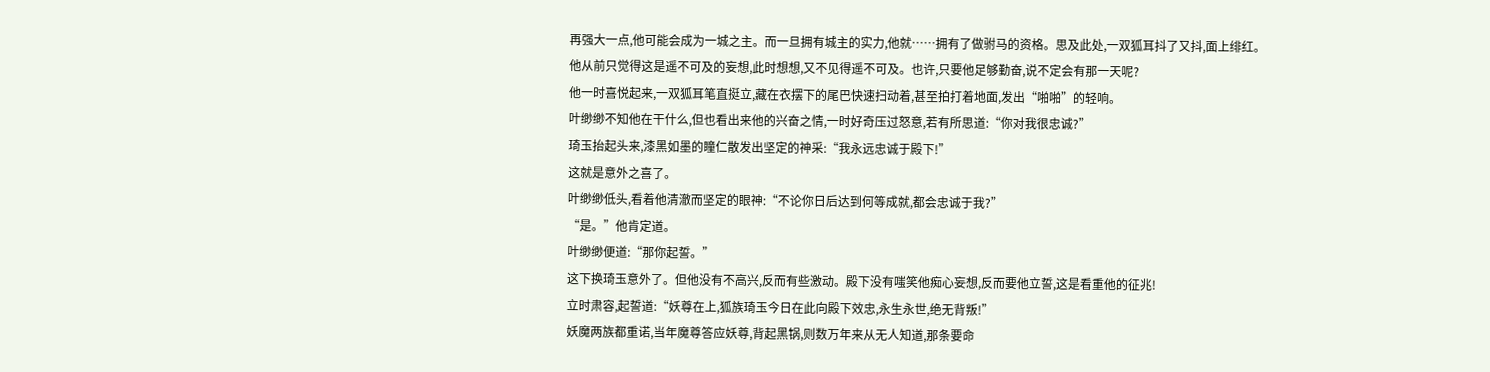再强大一点,他可能会成为一城之主。而一旦拥有城主的实力,他就……拥有了做驸马的资格。思及此处,一双狐耳抖了又抖,面上绯红。
他从前只觉得这是遥不可及的妄想,此时想想,又不见得遥不可及。也许,只要他足够勤奋,说不定会有那一天呢?
他一时喜悦起来,一双狐耳笔直挺立,藏在衣摆下的尾巴快速扫动着,甚至拍打着地面,发出“啪啪”的轻响。
叶缈缈不知他在干什么,但也看出来他的兴奋之情,一时好奇压过怒意,若有所思道:“你对我很忠诚?”
琦玉抬起头来,漆黑如墨的瞳仁散发出坚定的神采:“我永远忠诚于殿下!”
这就是意外之喜了。
叶缈缈低头,看着他清澈而坚定的眼神:“不论你日后达到何等成就,都会忠诚于我?”
“是。”他肯定道。
叶缈缈便道:“那你起誓。”
这下换琦玉意外了。但他没有不高兴,反而有些激动。殿下没有嗤笑他痴心妄想,反而要他立誓,这是看重他的征兆!
立时肃容,起誓道:“妖尊在上,狐族琦玉今日在此向殿下效忠,永生永世,绝无背叛!”
妖魔两族都重诺,当年魔尊答应妖尊,背起黑锅,则数万年来从无人知道,那条要命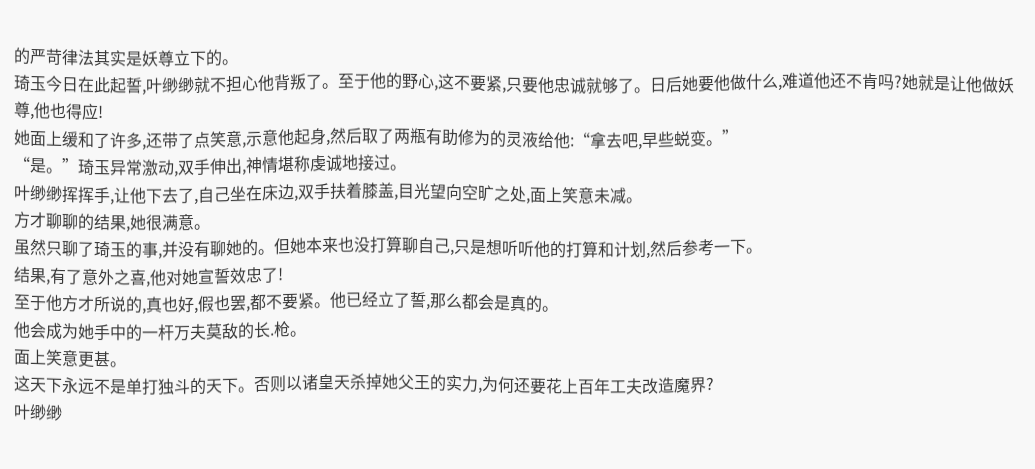的严苛律法其实是妖尊立下的。
琦玉今日在此起誓,叶缈缈就不担心他背叛了。至于他的野心,这不要紧,只要他忠诚就够了。日后她要他做什么,难道他还不肯吗?她就是让他做妖尊,他也得应!
她面上缓和了许多,还带了点笑意,示意他起身,然后取了两瓶有助修为的灵液给他:“拿去吧,早些蜕变。”
“是。”琦玉异常激动,双手伸出,神情堪称虔诚地接过。
叶缈缈挥挥手,让他下去了,自己坐在床边,双手扶着膝盖,目光望向空旷之处,面上笑意未减。
方才聊聊的结果,她很满意。
虽然只聊了琦玉的事,并没有聊她的。但她本来也没打算聊自己,只是想听听他的打算和计划,然后参考一下。
结果,有了意外之喜,他对她宣誓效忠了!
至于他方才所说的,真也好,假也罢,都不要紧。他已经立了誓,那么都会是真的。
他会成为她手中的一杆万夫莫敌的长.枪。
面上笑意更甚。
这天下永远不是单打独斗的天下。否则以诸皇天杀掉她父王的实力,为何还要花上百年工夫改造魔界?
叶缈缈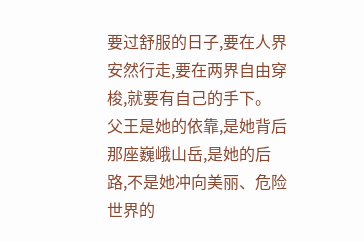要过舒服的日子,要在人界安然行走,要在两界自由穿梭,就要有自己的手下。
父王是她的依靠,是她背后那座巍峨山岳,是她的后路,不是她冲向美丽、危险世界的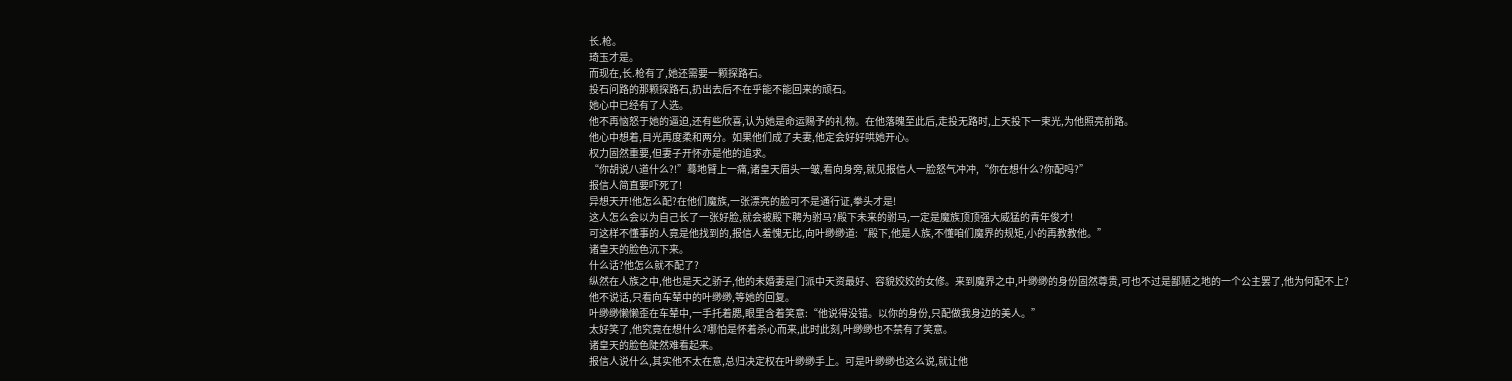长.枪。
琦玉才是。
而现在,长.枪有了,她还需要一颗探路石。
投石问路的那颗探路石,扔出去后不在乎能不能回来的顽石。
她心中已经有了人选。
他不再恼怒于她的逼迫,还有些欣喜,认为她是命运赐予的礼物。在他落魄至此后,走投无路时,上天投下一束光,为他照亮前路。
他心中想着,目光再度柔和两分。如果他们成了夫妻,他定会好好哄她开心。
权力固然重要,但妻子开怀亦是他的追求。
“你胡说八道什么?!”蓦地臂上一痛,诸皇天眉头一皱,看向身旁,就见报信人一脸怒气冲冲,“你在想什么?你配吗?”
报信人简直要吓死了!
异想天开!他怎么配?在他们魔族,一张漂亮的脸可不是通行证,拳头才是!
这人怎么会以为自己长了一张好脸,就会被殿下聘为驸马?殿下未来的驸马,一定是魔族顶顶强大威猛的青年俊才!
可这样不懂事的人竟是他找到的,报信人羞愧无比,向叶缈缈道:“殿下,他是人族,不懂咱们魔界的规矩,小的再教教他。”
诸皇天的脸色沉下来。
什么话?他怎么就不配了?
纵然在人族之中,他也是天之骄子,他的未婚妻是门派中天资最好、容貌姣姣的女修。来到魔界之中,叶缈缈的身份固然尊贵,可也不过是鄙陋之地的一个公主罢了,他为何配不上?
他不说话,只看向车辇中的叶缈缈,等她的回复。
叶缈缈懒懒歪在车辇中,一手托着腮,眼里含着笑意:“他说得没错。以你的身份,只配做我身边的美人。”
太好笑了,他究竟在想什么?哪怕是怀着杀心而来,此时此刻,叶缈缈也不禁有了笑意。
诸皇天的脸色陡然难看起来。
报信人说什么,其实他不太在意,总归决定权在叶缈缈手上。可是叶缈缈也这么说,就让他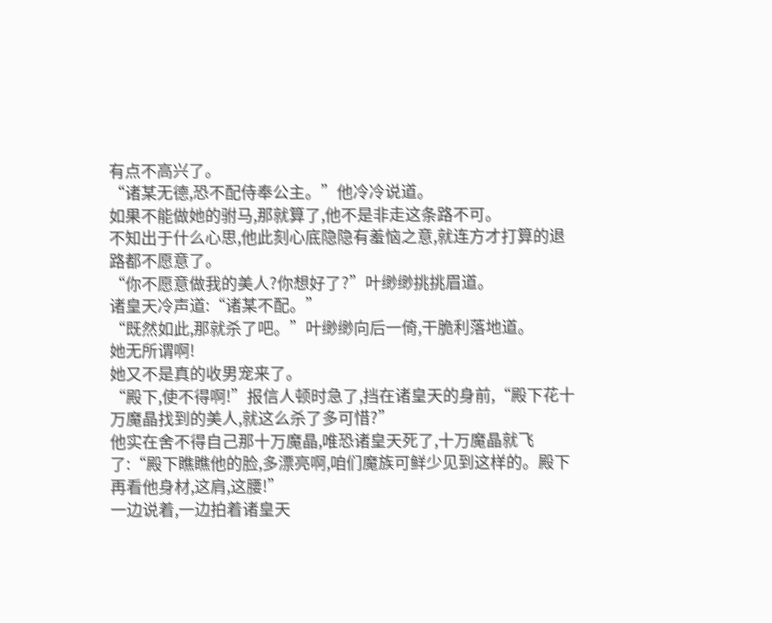有点不高兴了。
“诸某无德,恐不配侍奉公主。”他冷冷说道。
如果不能做她的驸马,那就算了,他不是非走这条路不可。
不知出于什么心思,他此刻心底隐隐有羞恼之意,就连方才打算的退路都不愿意了。
“你不愿意做我的美人?你想好了?”叶缈缈挑挑眉道。
诸皇天冷声道:“诸某不配。”
“既然如此,那就杀了吧。”叶缈缈向后一倚,干脆利落地道。
她无所谓啊!
她又不是真的收男宠来了。
“殿下,使不得啊!”报信人顿时急了,挡在诸皇天的身前,“殿下花十万魔晶找到的美人,就这么杀了多可惜?”
他实在舍不得自己那十万魔晶,唯恐诸皇天死了,十万魔晶就飞了:“殿下瞧瞧他的脸,多漂亮啊,咱们魔族可鲜少见到这样的。殿下再看他身材,这肩,这腰!”
一边说着,一边拍着诸皇天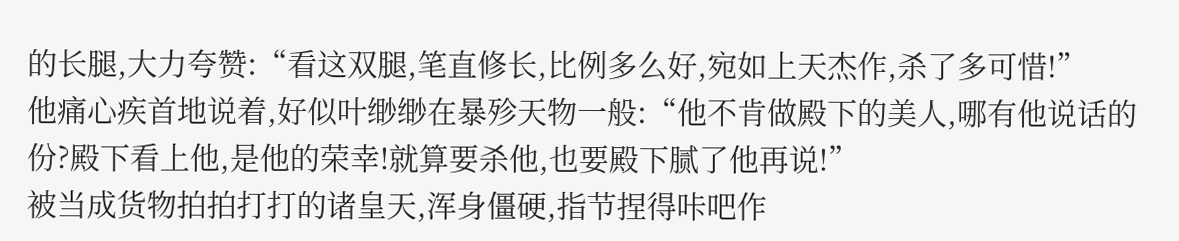的长腿,大力夸赞:“看这双腿,笔直修长,比例多么好,宛如上天杰作,杀了多可惜!”
他痛心疾首地说着,好似叶缈缈在暴殄天物一般:“他不肯做殿下的美人,哪有他说话的份?殿下看上他,是他的荣幸!就算要杀他,也要殿下腻了他再说!”
被当成货物拍拍打打的诸皇天,浑身僵硬,指节捏得咔吧作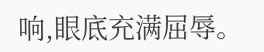响,眼底充满屈辱。